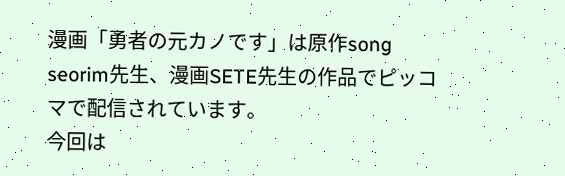漫画「勇者の元カノです」は原作song seorim先生、漫画SETE先生の作品でピッコマで配信されています。
今回は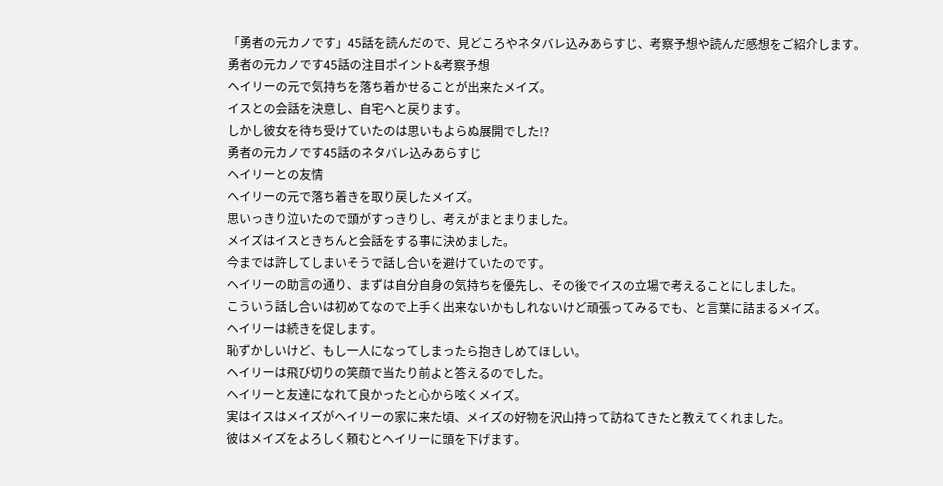「勇者の元カノです」45話を読んだので、見どころやネタバレ込みあらすじ、考察予想や読んだ感想をご紹介します。
勇者の元カノです45話の注目ポイント&考察予想
ヘイリーの元で気持ちを落ち着かせることが出来たメイズ。
イスとの会話を決意し、自宅へと戻ります。
しかし彼女を待ち受けていたのは思いもよらぬ展開でした!?
勇者の元カノです45話のネタバレ込みあらすじ
ヘイリーとの友情
ヘイリーの元で落ち着きを取り戻したメイズ。
思いっきり泣いたので頭がすっきりし、考えがまとまりました。
メイズはイスときちんと会話をする事に決めました。
今までは許してしまいそうで話し合いを避けていたのです。
ヘイリーの助言の通り、まずは自分自身の気持ちを優先し、その後でイスの立場で考えることにしました。
こういう話し合いは初めてなので上手く出来ないかもしれないけど頑張ってみるでも、と言葉に詰まるメイズ。
ヘイリーは続きを促します。
恥ずかしいけど、もし一人になってしまったら抱きしめてほしい。
ヘイリーは飛び切りの笑顔で当たり前よと答えるのでした。
ヘイリーと友達になれて良かったと心から呟くメイズ。
実はイスはメイズがヘイリーの家に来た頃、メイズの好物を沢山持って訪ねてきたと教えてくれました。
彼はメイズをよろしく頼むとヘイリーに頭を下げます。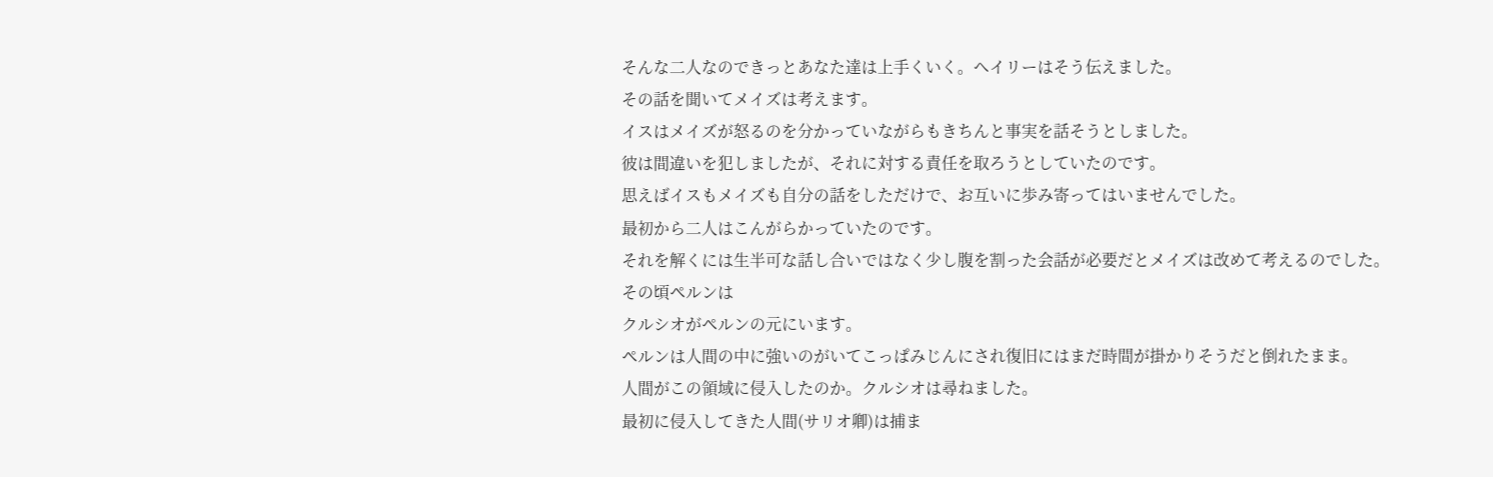そんな二人なのできっとあなた達は上手くいく。ヘイリーはそう伝えました。
その話を聞いてメイズは考えます。
イスはメイズが怒るのを分かっていながらもきちんと事実を話そうとしました。
彼は間違いを犯しましたが、それに対する責任を取ろうとしていたのです。
思えばイスもメイズも自分の話をしただけで、お互いに歩み寄ってはいませんでした。
最初から二人はこんがらかっていたのです。
それを解くには生半可な話し合いではなく少し腹を割った会話が必要だとメイズは改めて考えるのでした。
その頃ペルンは
クルシオがペルンの元にいます。
ペルンは人間の中に強いのがいてこっぱみじんにされ復旧にはまだ時間が掛かりそうだと倒れたまま。
人間がこの領域に侵入したのか。クルシオは尋ねました。
最初に侵入してきた人間(サリオ卿)は捕ま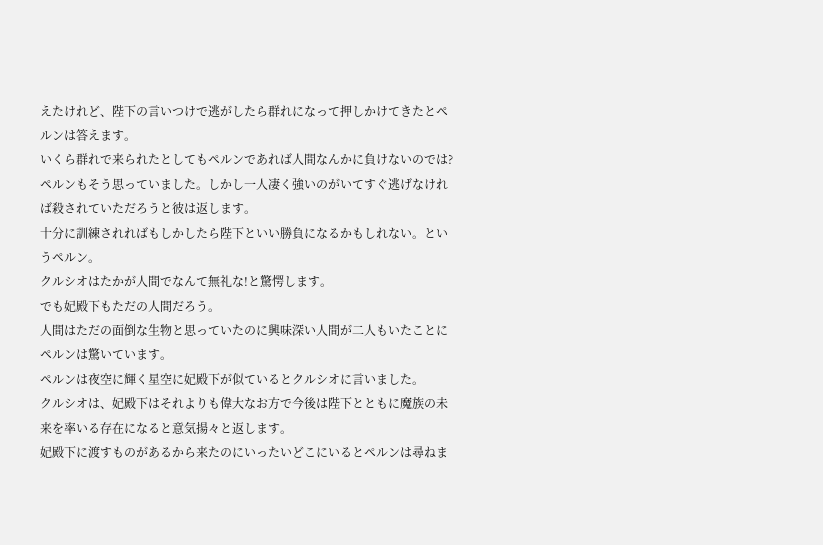えたけれど、陛下の言いつけで逃がしたら群れになって押しかけてきたとペルンは答えます。
いくら群れで来られたとしてもペルンであれば人間なんかに負けないのでは?
ペルンもそう思っていました。しかし一人凄く強いのがいてすぐ逃げなければ殺されていただろうと彼は返します。
十分に訓練されればもしかしたら陛下といい勝負になるかもしれない。というペルン。
クルシオはたかが人間でなんて無礼な!と驚愕します。
でも妃殿下もただの人間だろう。
人間はただの面倒な生物と思っていたのに興味深い人間が二人もいたことにペルンは驚いています。
ペルンは夜空に輝く星空に妃殿下が似ているとクルシオに言いました。
クルシオは、妃殿下はそれよりも偉大なお方で今後は陛下とともに魔族の未来を率いる存在になると意気揚々と返します。
妃殿下に渡すものがあるから来たのにいったいどこにいるとペルンは尋ねま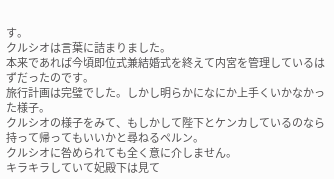す。
クルシオは言葉に詰まりました。
本来であれば今頃即位式兼結婚式を終えて内宮を管理しているはずだったのです。
旅行計画は完璧でした。しかし明らかになにか上手くいかなかった様子。
クルシオの様子をみて、もしかして陛下とケンカしているのなら持って帰ってもいいかと尋ねるペルン。
クルシオに咎められても全く意に介しません。
キラキラしていて妃殿下は見て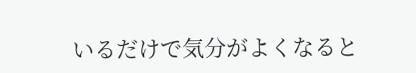いるだけで気分がよくなると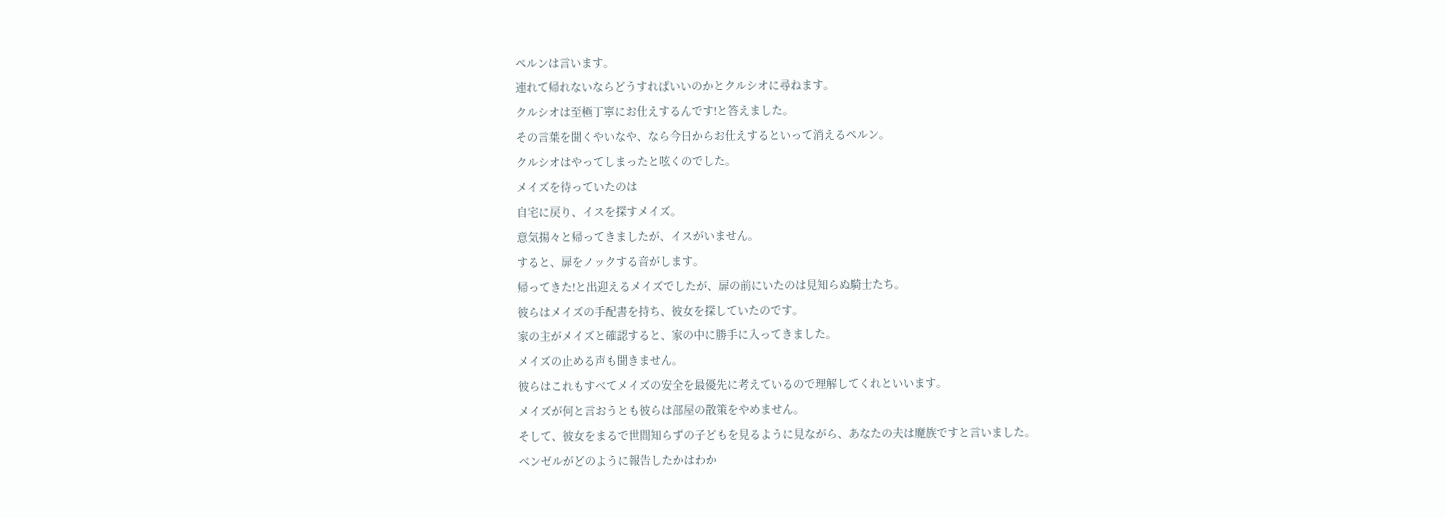ペルンは言います。
連れて帰れないならどうすればいいのかとクルシオに尋ねます。
クルシオは至極丁寧にお仕えするんです!と答えました。
その言葉を聞くやいなや、なら今日からお仕えするといって消えるペルン。
クルシオはやってしまったと呟くのでした。
メイズを待っていたのは
自宅に戻り、イスを探すメイズ。
意気揚々と帰ってきましたが、イスがいません。
すると、扉をノックする音がします。
帰ってきた!と出迎えるメイズでしたが、扉の前にいたのは見知らぬ騎士たち。
彼らはメイズの手配書を持ち、彼女を探していたのです。
家の主がメイズと確認すると、家の中に勝手に入ってきました。
メイズの止める声も聞きません。
彼らはこれもすべてメイズの安全を最優先に考えているので理解してくれといいます。
メイズが何と言おうとも彼らは部屋の散策をやめません。
そして、彼女をまるで世間知らずの子どもを見るように見ながら、あなたの夫は魔族ですと言いました。
ベンゼルがどのように報告したかはわか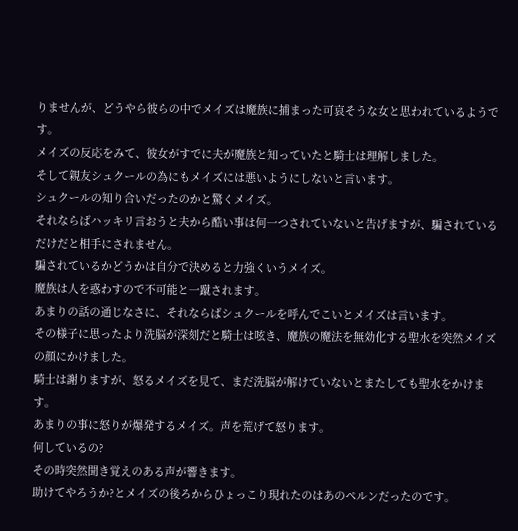りませんが、どうやら彼らの中でメイズは魔族に捕まった可哀そうな女と思われているようです。
メイズの反応をみて、彼女がすでに夫が魔族と知っていたと騎士は理解しました。
そして親友シュクールの為にもメイズには悪いようにしないと言います。
シュクールの知り合いだったのかと驚くメイズ。
それならばハッキリ言おうと夫から酷い事は何一つされていないと告げますが、騙されているだけだと相手にされません。
騙されているかどうかは自分で決めると力強くいうメイズ。
魔族は人を惑わすので不可能と一蹴されます。
あまりの話の通じなさに、それならばシュクールを呼んでこいとメイズは言います。
その様子に思ったより洗脳が深刻だと騎士は呟き、魔族の魔法を無効化する聖水を突然メイズの顔にかけました。
騎士は謝りますが、怒るメイズを見て、まだ洗脳が解けていないとまたしても聖水をかけます。
あまりの事に怒りが爆発するメイズ。声を荒げて怒ります。
何しているの?
その時突然聞き覚えのある声が響きます。
助けてやろうか?とメイズの後ろからひょっこり現れたのはあのペルンだったのです。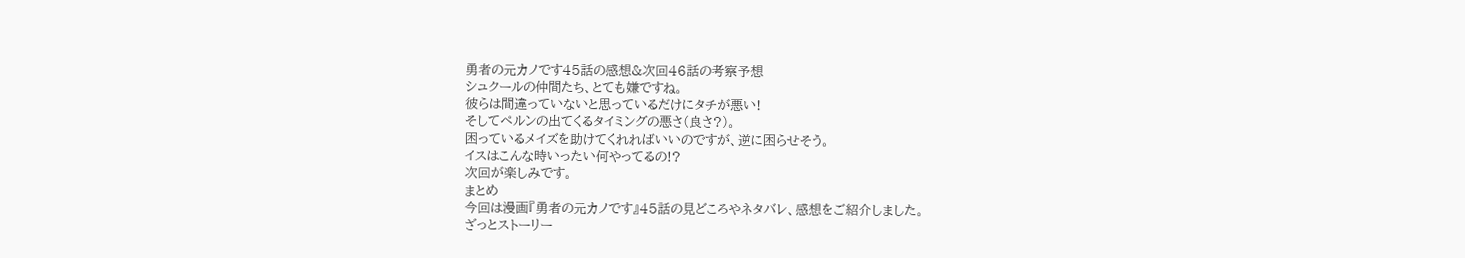勇者の元カノです45話の感想&次回46話の考察予想
シュクールの仲間たち、とても嫌ですね。
彼らは間違っていないと思っているだけにタチが悪い!
そしてペルンの出てくるタイミングの悪さ(良さ?)。
困っているメイズを助けてくれればいいのですが、逆に困らせそう。
イスはこんな時いったい何やってるの!?
次回が楽しみです。
まとめ
今回は漫画『勇者の元カノです』45話の見どころやネタバレ、感想をご紹介しました。
ざっとストーリー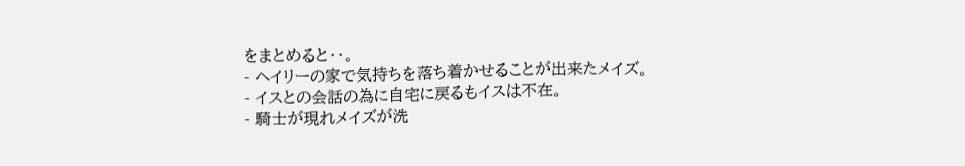をまとめると・・。
- ヘイリーの家で気持ちを落ち着かせることが出来たメイズ。
- イスとの会話の為に自宅に戻るもイスは不在。
- 騎士が現れメイズが洗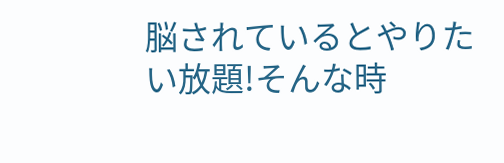脳されているとやりたい放題!そんな時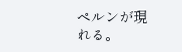ペルンが現れる。